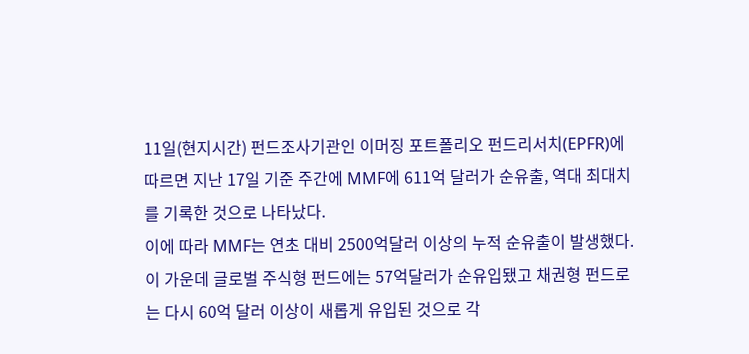11일(현지시간) 펀드조사기관인 이머징 포트폴리오 펀드리서치(EPFR)에 따르면 지난 17일 기준 주간에 MMF에 611억 달러가 순유출, 역대 최대치를 기록한 것으로 나타났다.
이에 따라 MMF는 연초 대비 2500억달러 이상의 누적 순유출이 발생했다.
이 가운데 글로벌 주식형 펀드에는 57억달러가 순유입됐고 채권형 펀드로는 다시 60억 달러 이상이 새롭게 유입된 것으로 각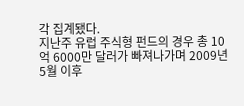각 집계됐다.
지난주 유럽 주식형 펀드의 경우 총 10억 6000만 달러가 빠져나가며 2009년 5월 이후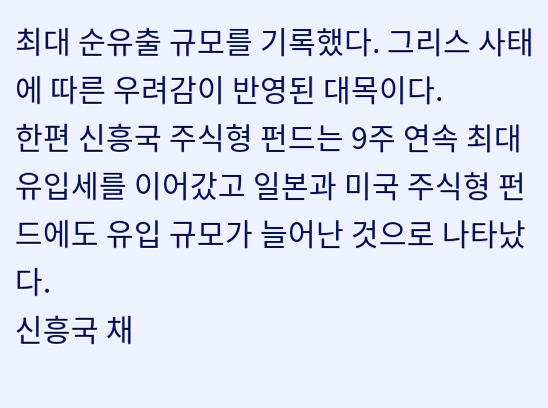최대 순유출 규모를 기록했다. 그리스 사태에 따른 우려감이 반영된 대목이다.
한편 신흥국 주식형 펀드는 9주 연속 최대 유입세를 이어갔고 일본과 미국 주식형 펀드에도 유입 규모가 늘어난 것으로 나타났다.
신흥국 채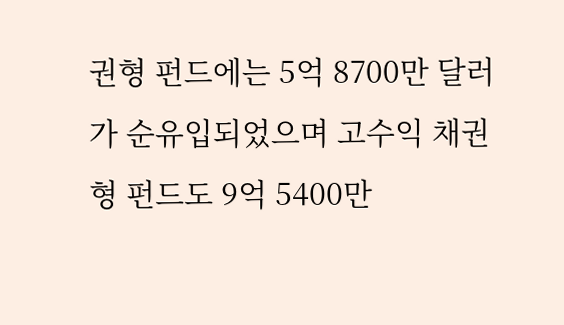권형 펀드에는 5억 8700만 달러가 순유입되었으며 고수익 채권형 펀드도 9억 5400만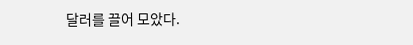달러를 끌어 모았다.